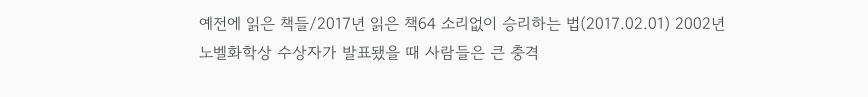예전에 읽은 책들/2017년 읽은 책64 소리없이 승리하는 법(2017.02.01) 2002년 노벨화학상 수상자가 발표됐을 때 사람들은 큰 충격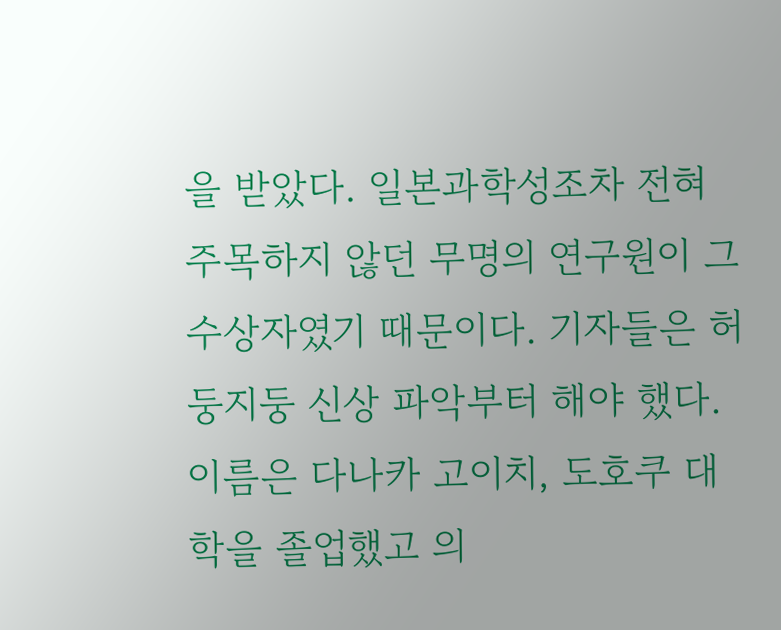을 받았다. 일본과학성조차 전혀 주목하지 않던 무명의 연구원이 그 수상자였기 때문이다. 기자들은 허둥지둥 신상 파악부터 해야 했다. 이름은 다나카 고이치, 도호쿠 대학을 졸업했고 의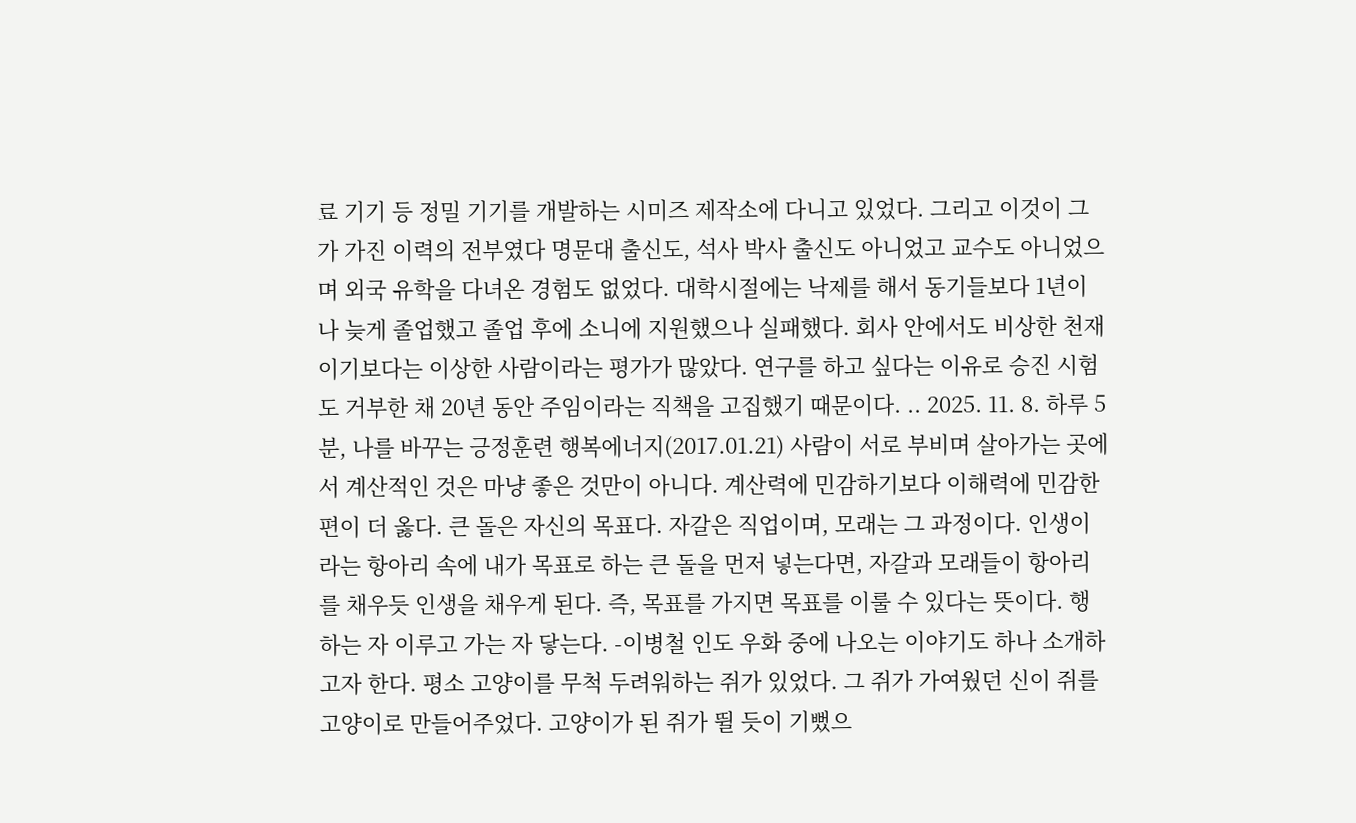료 기기 등 정밀 기기를 개발하는 시미즈 제작소에 다니고 있었다. 그리고 이것이 그가 가진 이력의 전부였다 명문대 출신도, 석사 박사 출신도 아니었고 교수도 아니었으며 외국 유학을 다녀온 경험도 없었다. 대학시절에는 낙제를 해서 동기들보다 1년이나 늦게 졸업했고 졸업 후에 소니에 지원했으나 실패했다. 회사 안에서도 비상한 천재이기보다는 이상한 사람이라는 평가가 많았다. 연구를 하고 싶다는 이유로 승진 시험도 거부한 채 20년 동안 주임이라는 직책을 고집했기 때문이다. .. 2025. 11. 8. 하루 5분, 나를 바꾸는 긍정훈련 행복에너지(2017.01.21) 사람이 서로 부비며 살아가는 곳에서 계산적인 것은 마냥 좋은 것만이 아니다. 계산력에 민감하기보다 이해력에 민감한 편이 더 옳다. 큰 돌은 자신의 목표다. 자갈은 직업이며, 모래는 그 과정이다. 인생이라는 항아리 속에 내가 목표로 하는 큰 돌을 먼저 넣는다면, 자갈과 모래들이 항아리를 채우듯 인생을 채우게 된다. 즉, 목표를 가지면 목표를 이룰 수 있다는 뜻이다. 행하는 자 이루고 가는 자 닿는다. -이병철 인도 우화 중에 나오는 이야기도 하나 소개하고자 한다. 평소 고양이를 무척 두려워하는 쥐가 있었다. 그 쥐가 가여웠던 신이 쥐를 고양이로 만들어주었다. 고양이가 된 쥐가 뛸 듯이 기뻤으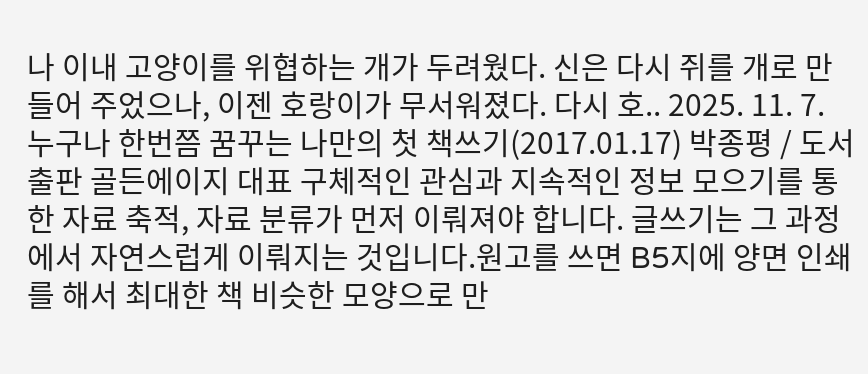나 이내 고양이를 위협하는 개가 두려웠다. 신은 다시 쥐를 개로 만들어 주었으나, 이젠 호랑이가 무서워졌다. 다시 호.. 2025. 11. 7. 누구나 한번쯤 꿈꾸는 나만의 첫 책쓰기(2017.01.17) 박종평 / 도서출판 골든에이지 대표 구체적인 관심과 지속적인 정보 모으기를 통한 자료 축적, 자료 분류가 먼저 이뤄져야 합니다. 글쓰기는 그 과정에서 자연스럽게 이뤄지는 것입니다.원고를 쓰면 B5지에 양면 인쇄를 해서 최대한 책 비슷한 모양으로 만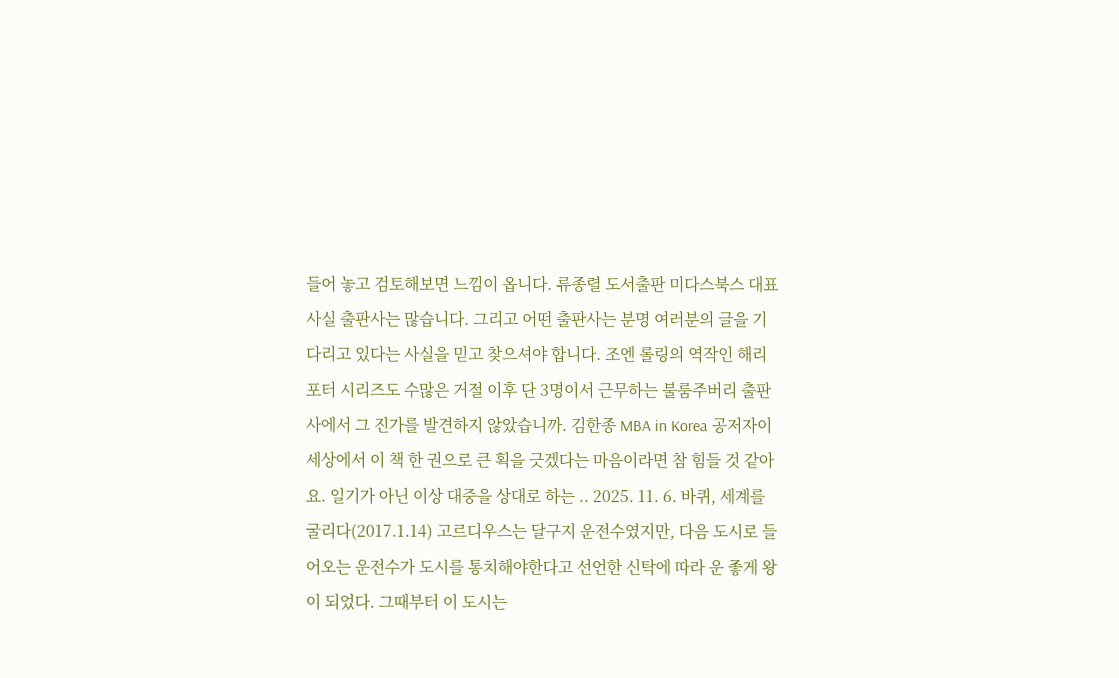들어 놓고 검토해보면 느낌이 옵니다. 류종렬 도서출판 미다스북스 대표사실 출판사는 많습니다. 그리고 어떤 출판사는 분명 여러분의 글을 기다리고 있다는 사실을 믿고 찾으셔야 합니다. 조엔 롤링의 역작인 해리포터 시리즈도 수많은 거절 이후 단 3명이서 근무하는 불룸주버리 출판사에서 그 진가를 발견하지 않았습니까. 김한종 MBA in Korea 공저자이 세상에서 이 책 한 권으로 큰 획을 긋겠다는 마음이라면 참 힘들 것 같아요. 일기가 아닌 이상 대중을 상대로 하는 .. 2025. 11. 6. 바퀴, 세계를 굴리다(2017.1.14) 고르디우스는 달구지 운전수였지만, 다음 도시로 들어오는 운전수가 도시를 통치해야한다고 선언한 신탁에 따라 운 좋게 왕이 되었다. 그때부터 이 도시는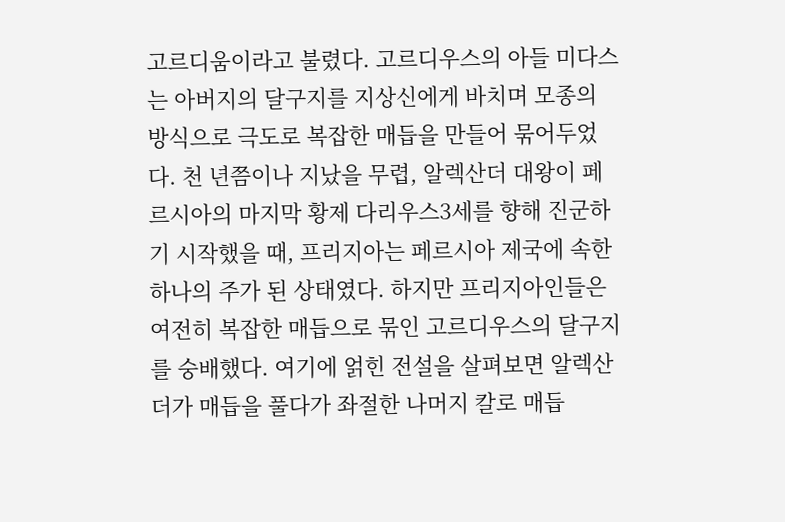고르디움이라고 불렸다. 고르디우스의 아들 미다스는 아버지의 달구지를 지상신에게 바치며 모종의 방식으로 극도로 복잡한 매듭을 만들어 묶어두었다. 천 년쯤이나 지났을 무렵, 알렉산더 대왕이 페르시아의 마지막 황제 다리우스3세를 향해 진군하기 시작했을 때, 프리지아는 페르시아 제국에 속한 하나의 주가 된 상태였다. 하지만 프리지아인들은 여전히 복잡한 매듭으로 묶인 고르디우스의 달구지를 숭배했다. 여기에 얽힌 전설을 살펴보면 알렉산더가 매듭을 풀다가 좌절한 나머지 칼로 매듭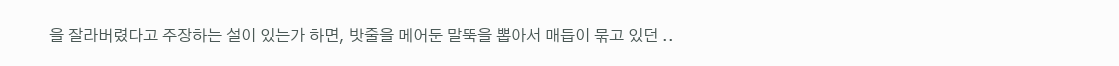을 잘라버렸다고 주장하는 설이 있는가 하면, 밧줄을 메어둔 말뚝을 뽑아서 매듭이 묶고 있던 ..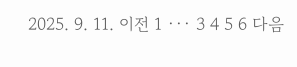2025. 9. 11. 이전 1 ··· 3 4 5 6 다음